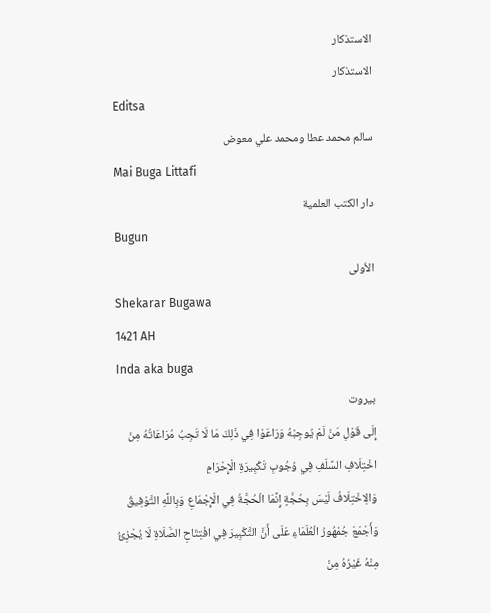الاستذكار
الاستذكار
Editsa
سالم محمد عطا ومحمد علي معوض
Mai Buga Littafi
دار الكتب العلمية
Bugun
الأولى
Shekarar Bugawa
1421 AH
Inda aka buga
بيروت
إِلَى قَوْلِ مَنْ لَمْ يُوجِبْهُ وَرَاعَوْا فِي ذَلِكَ مَا لَا تَجِبُ مُرَاعَاتُهُ مِنَ اخْتِلَافِ السَّلَفِ فِي وُجُوبِ تَكْبِيرَةِ الْإِحْرَامِ
وَالِاخْتِلَافُ لَيْسَ بِحُجَّةٍ إِنَّمَا الْحُجَّةُ فِي الْإِجْمَاعِ وَبِاللَّهِ التَّوْفِيقُ
وَأَجْمَعَ جُمْهُورُ الْعُلَمَاءِ عَلَى أَنَّ التَّكْبِيرَ فِي افْتِتَاحِ الصَّلَاةِ لَا يُجْزِئُ مِنْهُ غَيْرُهُ مِنْ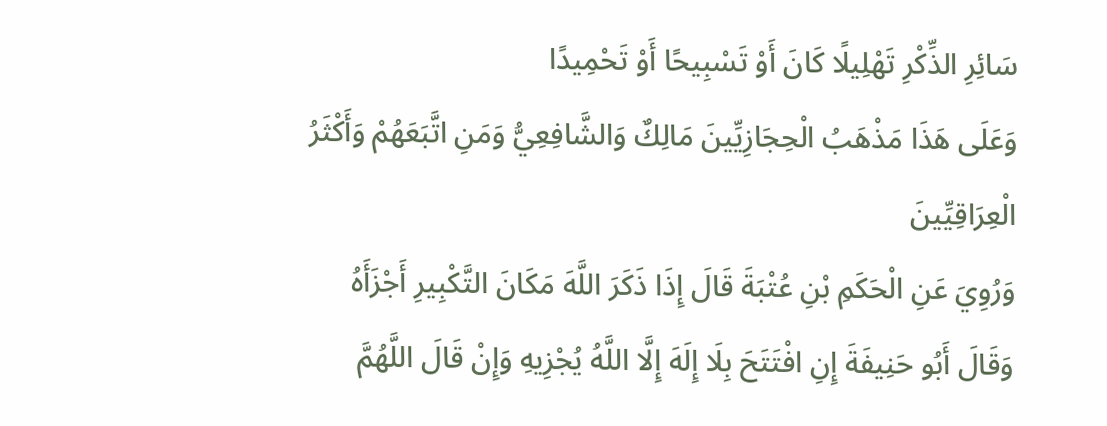سَائِرِ الذِّكْرِ تَهْلِيلًا كَانَ أَوْ تَسْبِيحًا أَوْ تَحْمِيدًا
وَعَلَى هَذَا مَذْهَبُ الْحِجَازِيِّينَ مَالِكٌ وَالشَّافِعِيُّ وَمَنِ اتَّبَعَهُمْ وَأَكْثَرُ الْعِرَاقِيِّينَ
وَرُوِيَ عَنِ الْحَكَمِ بْنِ عُتْبَةَ قَالَ إِذَا ذَكَرَ اللَّهَ مَكَانَ التَّكْبِيرِ أَجْزَأَهُ
وَقَالَ أَبُو حَنِيفَةَ إِنِ افْتَتَحَ بِلَا إِلَهَ إِلَّا اللَّهُ يُجْزِيهِ وَإِنْ قَالَ اللَّهُمَّ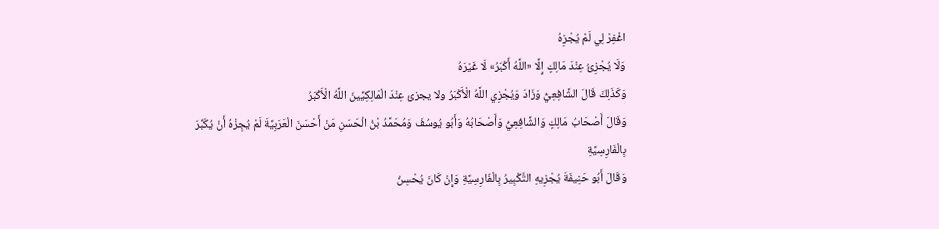اغْفِرْ لِي لَمْ يُجْزِهُ
وَلَا يُجْزِئُ عِنْدَ مَالِكٍ إِلَّا «اللَّهُ أَكْبَرُ» لَا غَيْرَهُ
وَكَذَلِكَ قَالَ الشَّافِعِيُّ وَزَادَ وَيُجْزِي اللَّهُ الْأَكْبَرُ ولا يجزئ عِنْدَ الْمَالِكِيِّينَ اللَّهُ الْأَكْبَرُ
وَقَالَ أَصْحَابُ مَالِكٍ وَالشَّافِعِيُّ وَأَصْحَابُهُ وَأَبُو يُوسُفَ وَمُحَمَّدُ بْنُ الْحَسَنِ مَنْ أَحْسَنَ الْعَرَبِيَّةَ لَمْ يُجِزْهُ أَنْ يُكَبِّرَ بِالْفَارِسِيَّةِ
وَقَالَ أَبُو حَنِيفَةَ يُجْزِيهِ التَّكْبِيرُ بِالْفَارِسِيَّةِ وَإِنْ كَانَ يُحْسِنُ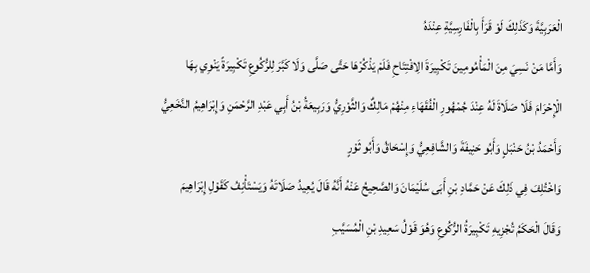الْعَرَبِيَّةَ وَكَذَلِكَ لَوْ قَرَأَ بِالْفَارِسِيَّةِ عِنْدَهُ
وَأَمَّا مَنْ نَسِيَ مِنَ الْمَأْمُومِينَ تَكْبِيرَةَ الِافْتِتَاحِ فَلَمْ يَذْكُرْهَا حَتَّى صَلَّى وَلَا كَبَّرَ لِلرُّكُوعِ تَكْبِيرَةً يَنْوِي بِهَا الْإِحْرَامَ فَلَا صَلَاةَ لَهُ عِنْدَ جُمْهُورِ الْفُقَهَاءِ مِنْهُمْ مَالِكٌ وَالثَّوْرِيُّ وَرَبِيعَةُ بْنُ أَبِي عَبْدِ الرَّحْمَنِ وَإِبْرَاهِيمُ النَّخَعِيُّ وَأَحْمَدُ بْنُ حَنْبَلٍ وَأَبُو حَنِيفَةَ وَالشَّافِعِيُّ وَإِسْحَاقُ وَأَبُو ثَوْرٍ
وَاخْتُلِفَ فِي ذَلِكَ عَنْ حَمَّادِ بْنِ أَبَى سُلَيْمَانَ وَالصَّحِيحُ عَنْهُ أَنَّهُ قَالَ يُعِيدُ صَلَاتَهُ وَيَسْتَأْنِفُ كَقَوْلِ إِبْرَاهِيمَ
وَقَالَ الْحَكَمُ تُجْزِيهِ تَكْبِيرَةُ الرُّكُوعِ وَهُوَ قَوْلُ سَعِيدِ بْنِ الْمُسَيَّبِ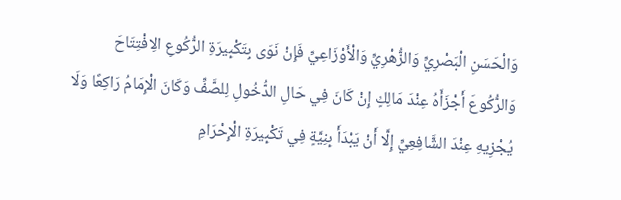وَالْحَسَنِ الْبَصْرِيِّ وَالزُّهْرِيِّ وَالْأَوْزَاعِيِّ فَإِنْ نَوَى بِتَكْبِيرَةِ الرُّكُوعِ الِافْتِتَاحَ وَالرُّكُوعَ أَجْزَأَهُ عِنْدَ مَالِكٍ إِنْ كَانَ فِي حَالِ الدُّخُولِ لِلصَّفِّ وَكَانَ الْإِمَامُ رَاكِعًا وَلَا يُجْزِيهِ عِنْدَ الشَّافِعِيِّ إِلَّا أَنْ يَبْدَأَ بِنِيَّةٍ فِي تَكْبِيرَةِ الْإِحْرَامِ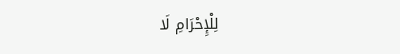لِلْإِحْرَامِ لَا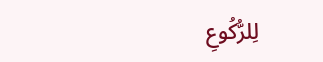لِلرُّكُوعِ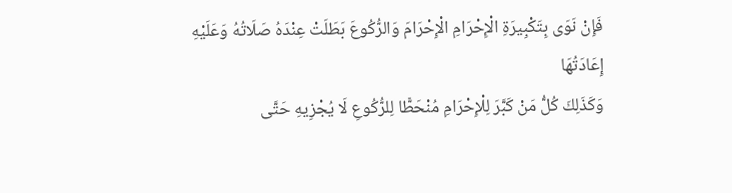فَإِنْ نَوَى بِتَكْبِيرَةِ الْإِحْرَامِ الْإِحْرَامَ وَالرُّكُوعَ بَطَلَتْ عِنْدَهُ صَلَاتُهُ وَعَلَيْهِ إِعَادَتُهَا
وَكَذَلِكَ كُلُّ مَنْ كَبَّرَ لِلْإِحْرَامِ مُنْحَطًّا لِلرُّكُوعِ لَا يُجْزِيهِ حَتَّى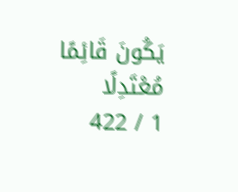يَكُونَ قَائِمًا مُعْتَدِلًا
1 / 422